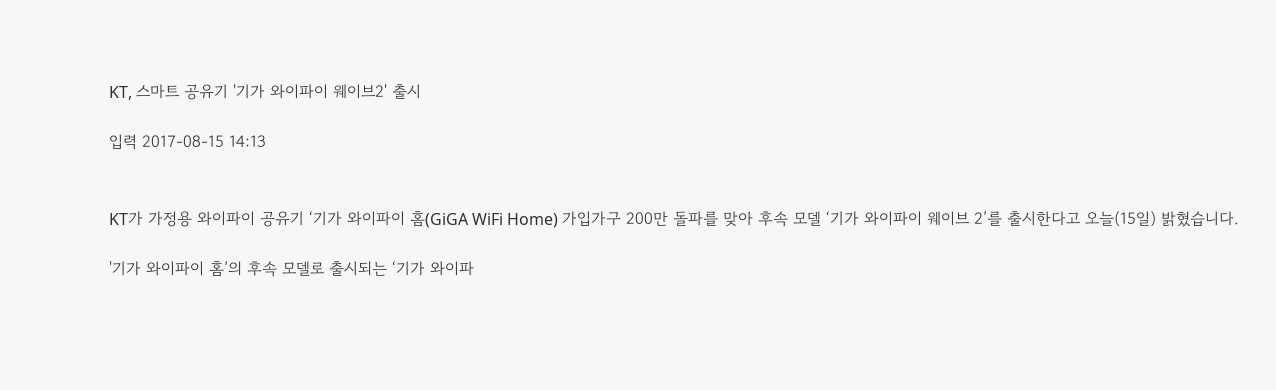KT, 스마트 공유기 '기가 와이파이 웨이브2' 출시

입력 2017-08-15 14:13


KT가 가정용 와이파이 공유기 ‘기가 와이파이 홈(GiGA WiFi Home) 가입가구 200만 돌파를 맞아 후속 모델 ‘기가 와이파이 웨이브 2’를 출시한다고 오늘(15일) 밝혔습니다.

'기가 와이파이 홈’의 후속 모델로 출시되는 ‘기가 와이파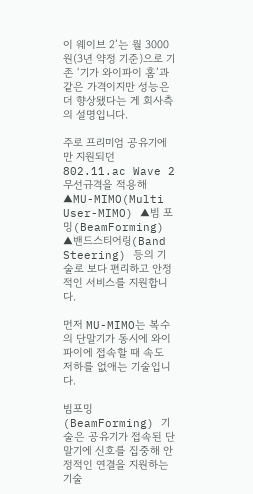이 웨이브 2’는 월 3000원(3년 약정 기준)으로 기존 ‘기가 와이파이 홈’과 같은 가격이지만 성능은 더 향상됐다는 게 회사측의 설명입니다.

주로 프리미엄 공유기에만 지원되던 802.11.ac Wave 2 무선규격을 적용해 ▲MU-MIMO(Multi User-MIMO) ▲빔 포밍(BeamForming) ▲밴드스티어링(Band Steering) 등의 기술로 보다 편리하고 안정적인 서비스를 지원합니다.

먼저 MU-MIMO는 복수의 단말기가 동시에 와이파이에 접속할 때 속도 저하를 없애는 기술입니다.

빔포밍(BeamForming) 기술은 공유기가 접속된 단말기에 신호를 집중해 안정적인 연결을 지원하는 기술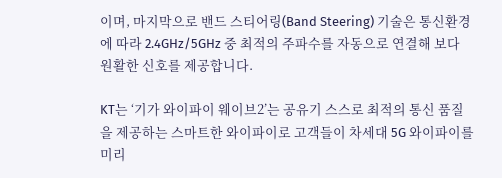이며, 마지막으로 밴드 스티어링(Band Steering) 기술은 통신환경에 따라 2.4GHz/5GHz 중 최적의 주파수를 자동으로 연결해 보다 원활한 신호를 제공합니다.

KT는 ‘기가 와이파이 웨이브2’는 공유기 스스로 최적의 통신 품질을 제공하는 스마트한 와이파이로 고객들이 차세대 5G 와이파이를 미리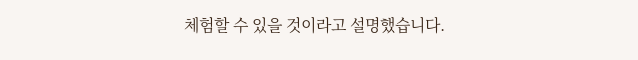체험할 수 있을 것이라고 설명했습니다.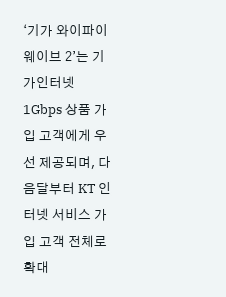‘기가 와이파이 웨이브 2’는 기가인터넷 1Gbps 상품 가입 고객에게 우선 제공되며, 다음달부터 KT 인터넷 서비스 가입 고객 전체로 확대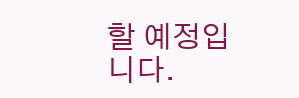할 예정입니다.